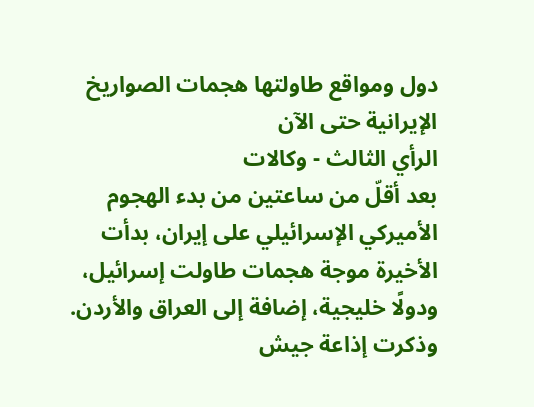دول ومواقع طاولتها هجمات الصواريخ الإيرانية حتى الآن
الرأي الثالث - وكالات
بعد أقلّ من ساعتين من بدء الهجوم الأميركي الإسرائيلي على إيران، بدأت الأخيرة موجة هجمات طاولت إسرائيل، ودولًا خليجية، إضافة إلى العراق والأردن.
وذكرت إذاعة جيش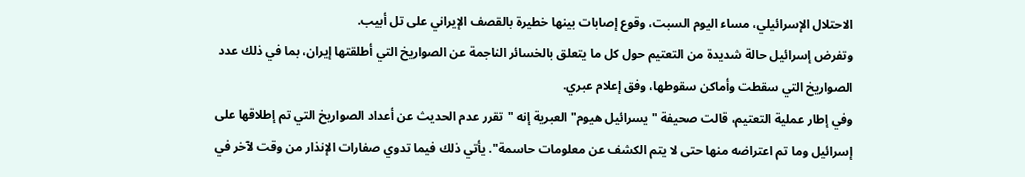الاحتلال الإسرائيلي، مساء اليوم السبت، وقوع إصابات بينها خطيرة بالقصف الإيراني على تل أبيب.
وتفرض إسرائيل حالة شديدة من التعتيم حول كل ما يتعلق بالخسائر الناجمة عن الصواريخ التي أطلقتها إيران، بما في ذلك عدد الصواريخ التي سقطت وأماكن سقوطها، وفق إعلام عبري.
وفي إطار عملية التعتيم، قالت صحيفة "يسرائيل هيوم" العبرية إنه "تقرر عدم الحديث عن أعداد الصواريخ التي تم إطلاقها على إسرائيل وما تم اعتراضه منها حتى لا يتم الكشف عن معلومات حاسمة". يأتي ذلك فيما تدوي صفارات الإنذار من وقت لآخر في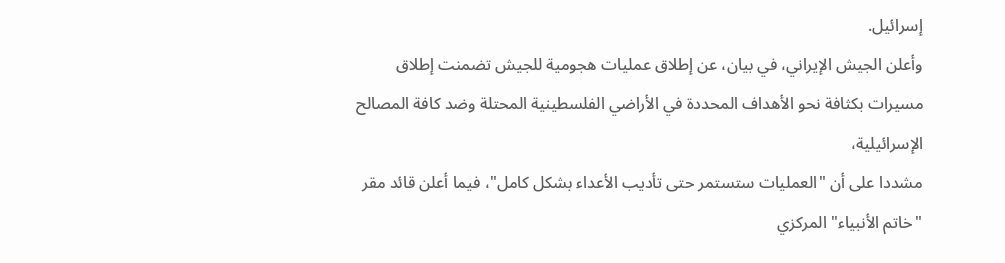إسرائيل.
وأعلن الجيش الإيراني، في بيان، عن إطلاق عمليات هجومية للجيش تضمنت إطلاق مسيرات بكثافة نحو الأهداف المحددة في الأراضي الفلسطينية المحتلة وضد كافة المصالح الإسرائيلية،
مشددا على أن "العمليات ستستمر حتى تأديب الأعداء بشكل كامل"، فيما أعلن قائد مقر "خاتم الأنبياء" المركزي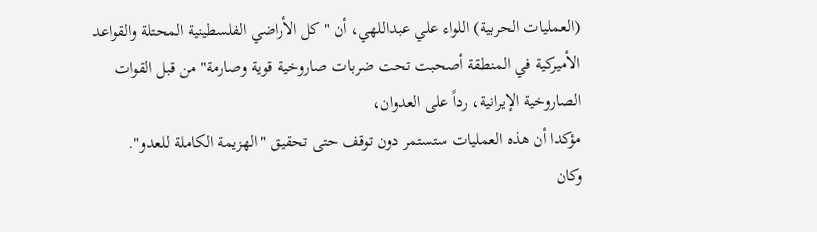(العمليات الحربية) اللواء علي عبداللهي، أن "كل الأراضي الفلسطينية المحتلة والقواعد الأميركية في المنطقة أصحبت تحت ضربات صاروخية قوية وصارمة" من قبل القوات الصاروخية الإيرانية، رداً على العدوان،
مؤكدا أن هذه العمليات ستستمر دون توقف حتى تحقيق "الهزيمة الكاملة للعدو".
وكان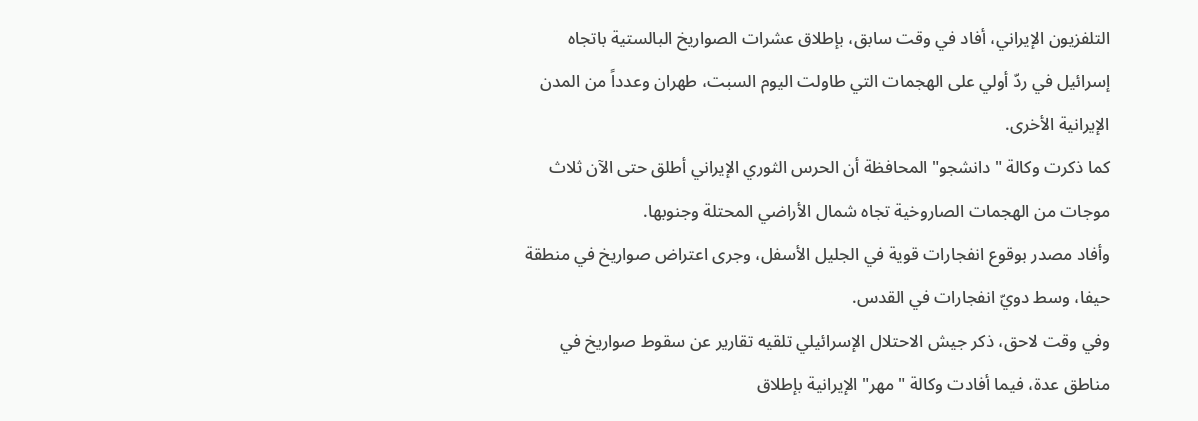التلفزيون الإيراني، أفاد في وقت سابق، بإطلاق عشرات الصواريخ البالستية باتجاه إسرائيل في ردّ أولي على الهجمات التي طاولت اليوم السبت، طهران وعدداً من المدن الإيرانية الأخرى.
كما ذكرت وكالة "دانشجو" المحافظة أن الحرس الثوري الإيراني أطلق حتى الآن ثلاث موجات من الهجمات الصاروخية تجاه شمال الأراضي المحتلة وجنوبها.
وأفاد مصدر بوقوع انفجارات قوية في الجليل الأسفل، وجرى اعتراض صواريخ في منطقة حيفا، وسط دويّ انفجارات في القدس.
وفي وقت لاحق، ذكر جيش الاحتلال الإسرائيلي تلقيه تقارير عن سقوط صواريخ في مناطق عدة، فيما أفادت وكالة "مهر" الإيرانية بإطلاق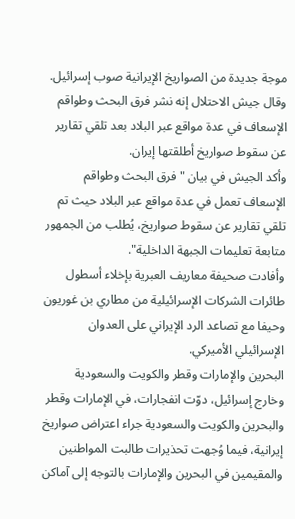موجة جديدة من الصواريخ الإيرانية صوب إسرائيل.
وقال جيش الاحتلال إنه نشر فرق البحث وطواقم الإسعاف في عدة مواقع عبر البلاد بعد تلقي تقارير عن سقوط صواريخ أطلقتها إيران.
وأكد الجيش في بيان "فرق البحث وطواقم الإسعاف تعمل في عدة مواقع عبر البلاد حيث تم تلقي تقارير عن سقوط صواريخ، يُطلب من الجمهور متابعة تعليمات الجبهة الداخلية".
وأفادت صحيفة معاريف العبرية بإخلاء أسطول طائرات الشركات الإسرائيلية من مطاري بن غوريون وحيفا مع تصاعد الرد الإيراني على العدوان الإسرائيلي الأميركي.
البحرين والإمارات وقطر والكويت والسعودية
وخارج إسرائيل، دوّت انفجارات، في الإمارات وقطر والبحرين والكويت والسعودية جراء اعتراض صواريخ إيرانية، فيما وُجهت تحذيرات طالبت المواطنين والمقيمين في البحرين والإمارات بالتوجه إلى آماكن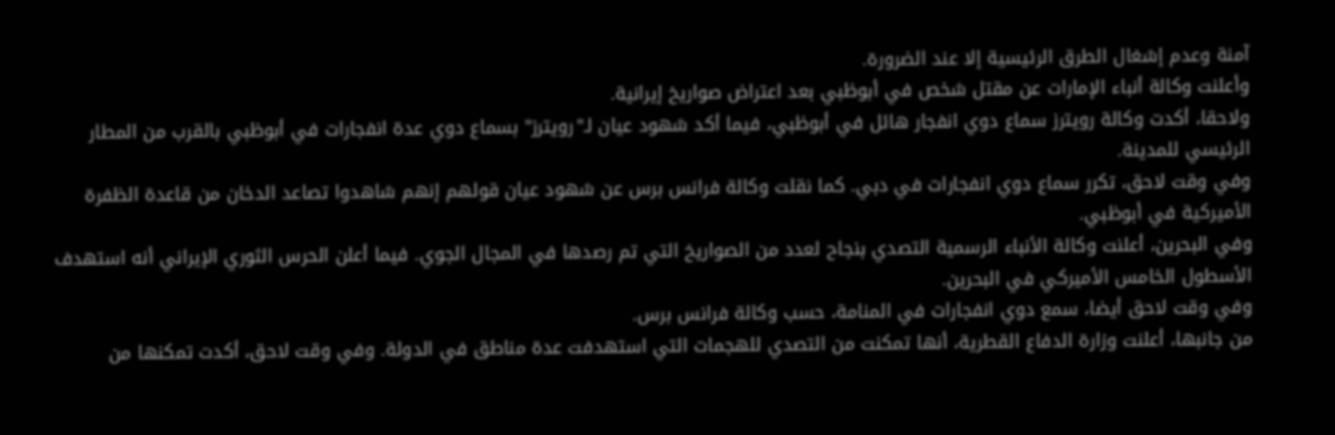آمنة وعدم إشغال الطرق الرئيسية إلا عند الضرورة.
وأعلنت وكالة أنباء الإمارات عن مقتل شخص في أبوظبي بعد اعتراض صواريخ إيرانية.
ولاحقا، أكدت وكالة رويترز سماع دوي انفجار هائل في أبوظبي، فيما أكد شهود عيان لـ"رويترز" بسماع دوي عدة انفجارات في أبوظبي بالقرب من المطار الرئيسي للمدينة.
وفي وقت لاحق، تكرر سماع دوي انفجارات في دبي. كما نقلت وكالة فرانس برس عن شهود عيان قولهم إنهم شاهدوا تصاعد الدخان من قاعدة الظفرة الأميركية في أبوظبي.
وفي البحرين، أعلنت وكالة الأنباء الرسمية التصدي بنجاح لعدد من الصواريخ التي تم رصدها في المجال الجوي. فيما أعلن الحرس الثوري الإيراني أنه استهدف الأسطول الخامس الأميركي في البحرين.
وفي وقت لاحق أيضا، سمع دوي انفجارات في المنامة، حسب وكالة فرانس برس.
من جانبها، أعلنت وزارة الدفاع القطرية، أنها تمكنت من التصدي للهجمات التي استهدفت عدة مناطق في الدولة. وفي وقت لاحق، أكدت تمكنها من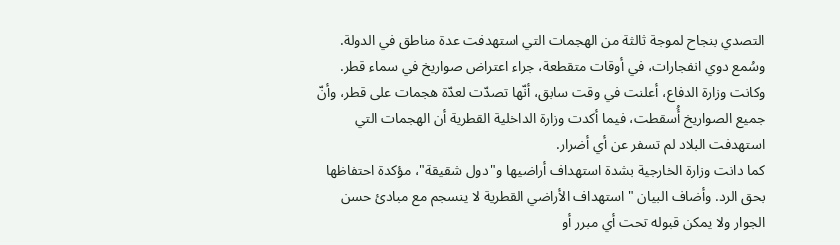التصدي بنجاح لموجة ثالثة من الهجمات التي استهدفت عدة مناطق في الدولة.
وسُمع دوي انفجارات، في أوقات متقطعة، جراء اعتراض صواريخ في سماء قطر.
وكانت وزارة الدفاع، أعلنت في وقت سابق، أنّها تصدّت لعدّة هجمات على قطر، وأنّ جميع الصواريخ أُسقطت، فيما أكدت وزارة الداخلية القطرية أن الهجمات التي استهدفت البلاد لم تسفر عن أي أضرار.
كما دانت وزارة الخارجية بشدة استهداف أراضيها و"دول شقيقة"، مؤكدة احتفاظها بحق الرد. وأضاف البيان "استهداف الأراضي القطرية لا ينسجم مع مبادئ حسن الجوار ولا يمكن قبوله تحت أي مبرر أو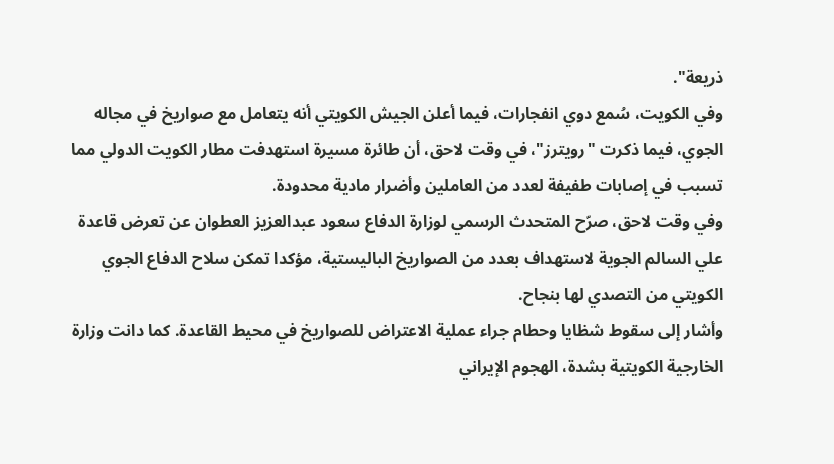ذريعة".
وفي الكويت، سُمع دوي انفجارات، فيما أعلن الجيش الكويتي أنه يتعامل مع صواريخ في مجاله الجوي، فيما ذكرت "رويترز"، في وقت لاحق، أن طائرة مسيرة استهدفت مطار الكويت الدولي مما تسبب في إصابات طفيفة لعدد من العاملين وأضرار مادية محدودة.
وفي وقت لاحق، صرّح المتحدث الرسمي لوزارة الدفاع سعود عبدالعزيز العطوان عن تعرض قاعدة علي السالم الجوية لاستهداف بعدد من الصواريخ الباليستية، مؤكدا تمكن سلاح الدفاع الجوي الكويتي من التصدي لها بنجاح.
وأشار إلى سقوط شظايا وحطام جراء عملية الاعتراض للصواريخ في محيط القاعدة. كما دانت وزارة الخارجية الكويتية بشدة، الهجوم الإيراني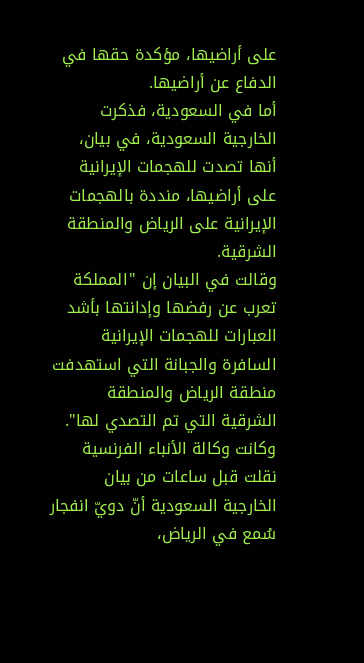على أراضيها، مؤكدة حقها في الدفاع عن أراضيها.
أما في السعودية، فذكرت الخارجية السعودية، في بيان، أنها تصدت للهجمات الإيرانية على أراضيها، منددة بالهجمات الإيرانية على الرياض والمنطقة الشرقية.
وقالت في البيان إن "المملكة تعرب عن رفضها وإدانتها بأشد العبارات للهجمات الإيرانية السافرة والجبانة التي استهدفت منطقة الرياض والمنطقة الشرقية التي تم التصدي لها".
وكانت وكالة الأنباء الفرنسية نقلت قبل ساعات من بيان الخارجية السعودية أنّ دويّ انفجار سُمع في الرياض،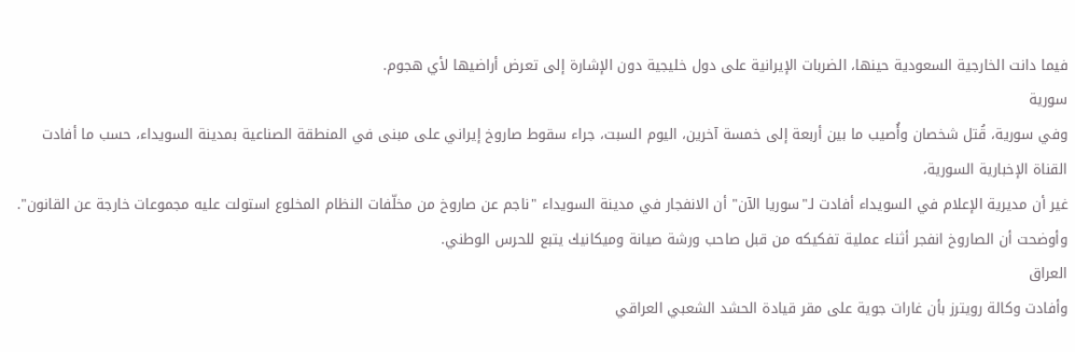فيما دانت الخارجية السعودية حينها، الضربات الإيرانية على دول خليجية دون الإشارة إلى تعرض أراضيها لأي هجوم.
سورية
وفي سورية، قُتل شخصان وأُصيب ما بين أربعة إلى خمسة آخرين، اليوم السبت، جراء سقوط صاروخ إيراني على مبنى في المنطقة الصناعية بمدينة السويداء، حسب ما أفادت القناة الإخبارية السورية،
غير أن مديرية الإعلام في السويداء أفادت لـ"سوريا الآن" أن الانفجار في مدينة السويداء "ناجم عن صاروخ من مخلّفات النظام المخلوع استولت عليه مجموعات خارجة عن القانون".
وأوضحت أن الصاروخ انفجر أثناء عملية تفكيكه من قبل صاحب ورشة صيانة وميكانيك يتبع للحرس الوطني.
العراق
وأفادت وكالة رويترز بأن غارات جوية على مقر قيادة الحشد الشعبي العراقي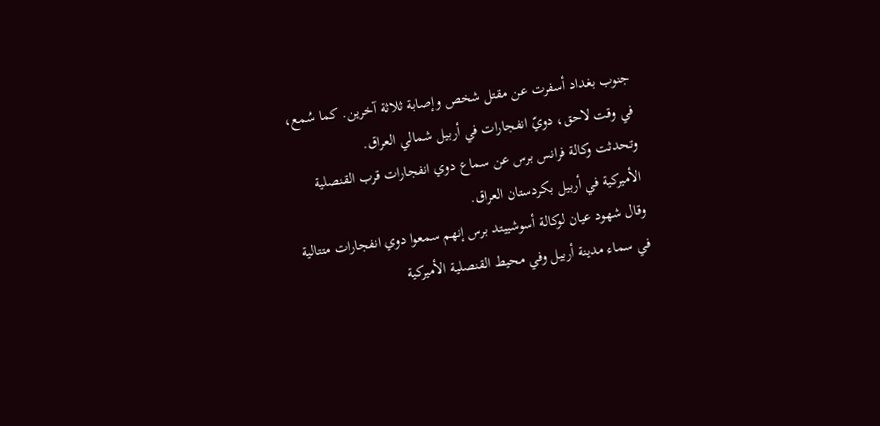جنوب بغداد أسفرت عن مقتل شخص وإصابة ثلاثة آخرين. كما سُمع، في وقت لاحق، دويّ انفجارات في أربيل شمالي العراق.
وتحدثت وكالة فرانس برس عن سماع دوي انفجارات قرب القنصلية الأميركية في أربيل بكردستان العراق.
وقال شهود عيان لوكالة أسوشييتد برس إنهم سمعوا دوي انفجارات متتالية في سماء مدينة أربيل وفي محيط القنصلية الأميركية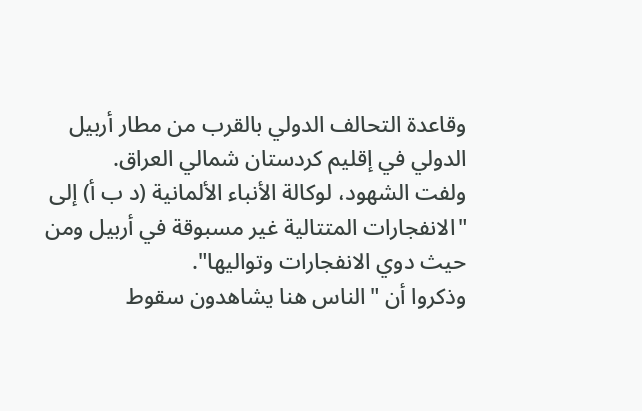وقاعدة التحالف الدولي بالقرب من مطار أربيل الدولي في إقليم كردستان شمالي العراق.
ولفت الشهود، لوكالة الأنباء الألمانية (د ب أ) إلى "الانفجارات المتتالية غير مسبوقة في أربيل ومن حيث دوي الانفجارات وتواليها".
وذكروا أن "الناس هنا يشاهدون سقوط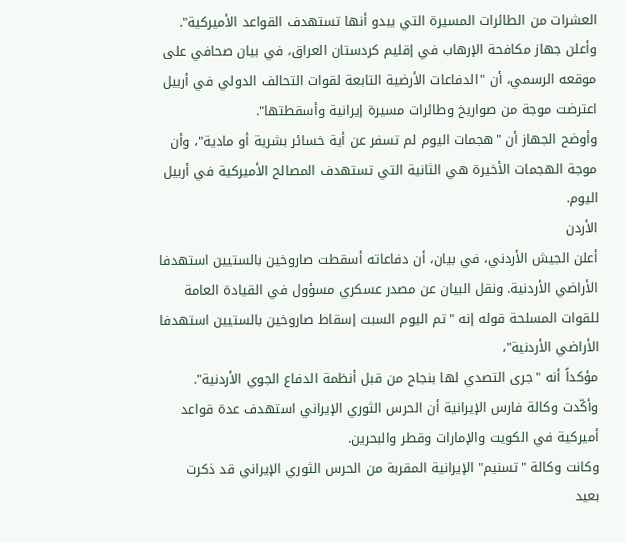العشرات من الطائرات المسيرة التي يبدو أنها تستهدف القواعد الأميركية".
وأعلن جهاز مكافحة الإرهاب في إقليم كردستان العراق، في بيان صحافي على موقعه الرسمي، أن "الدفاعات الأرضية التابعة لقوات التحالف الدولي في أربيل اعترضت موجة من صواريخ وطائرات مسيرة إيرانية وأسقطتها".
وأوضح الجهاز أن "هجمات اليوم لم تسفر عن أية خسائر بشرية أو مادية"، وأن موجة الهجمات الأخيرة هي الثانية التي تستهدف المصالح الأميركية في أربيل اليوم.
الأردن
أعلن الجيش الأردني، في بيان، أن دفاعاته أسقطت صاروخين بالستيين استهدفا الأراضي الأردنية. ونقل البيان عن مصدر عسكري مسؤول في القيادة العامة للقوات المسلحة قوله إنه "تم اليوم السبت إسقاط صاروخين بالستيين استهدفا الأراضي الأردنية"،
مؤكداً أنه "جرى التصدي لها بنجاح من قبل أنظمة الدفاع الجوي الأردنية".
وأكّدت وكالة فارس الإيرانية أن الحرس الثوري الإيراني استهدف عدة قواعد أميركية في الكويت والإمارات وقطر والبحرين.
وكانت وكالة "تسنيم" الإيرانية المقربة من الحرس الثوري الإيراني قد ذكرت بعيد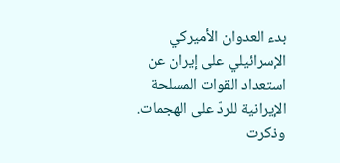بدء العدوان الأميركي الإسرائيلي على إيران عن استعداد القوات المسلحة الإيرانية للردّ على الهجمات.
وذكرت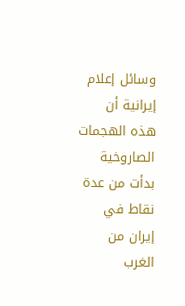وسائل إعلام إيرانية أن هذه الهجمات الصاروخية بدأت من عدة نقاط في إيران من الغرب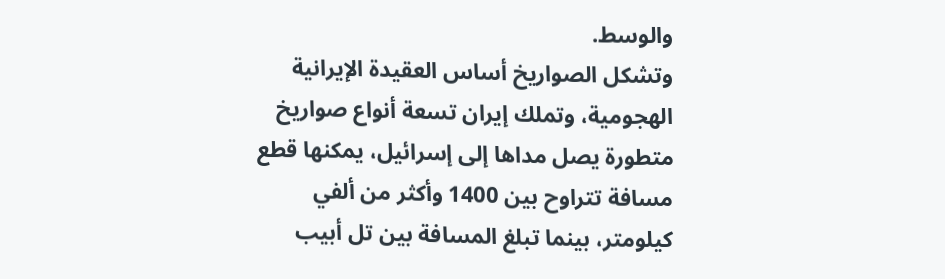والوسط.
وتشكل الصواريخ أساس العقيدة الإيرانية الهجومية، وتملك إيران تسعة أنواع صواريخ متطورة يصل مداها إلى إسرائيل، يمكنها قطع مسافة تتراوح بين 1400 وأكثر من ألفي كيلومتر، بينما تبلغ المسافة بين تل أبيب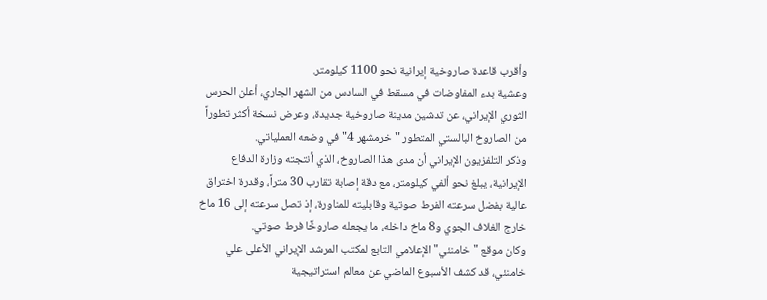وأقرب قاعدة صاروخية إيرانية نحو 1100 كيلومتر.
وعشية بدء المفاوضات في مسقط في السادس من الشهر الجاري، أعلن الحرس الثوري الإيراني، عن تدشين مدينة صاروخية جديدة، وعرض نسخة أكثر تطوراً من الصاروخ البالستي المتطور "خرمشهر 4" في وضعه العملياتي.
وذكر التلفزيون الإيراني أن مدى هذا الصاروخ، الذي أنتجته وزارة الدفاع الإيرانية، يبلغ نحو ألفي كيلومتر، مع دقة إصابة تقارب 30 متراً، وقدرة اختراق عالية بفضل سرعته الفرط صوتية وقابليته للمناورة، إذ تصل سرعته إلى 16 ماخ خارج الغلاف الجوي و8 ماخ داخله، ما يجعله صاروخًا فرط صوتي.
وكان موقع "خامنئي" الإعلامي التابع لمكتب المرشد الإيراني الأعلى علي خامنئي، قد كشف الأسبوع الماضي عن معالم استراتيجية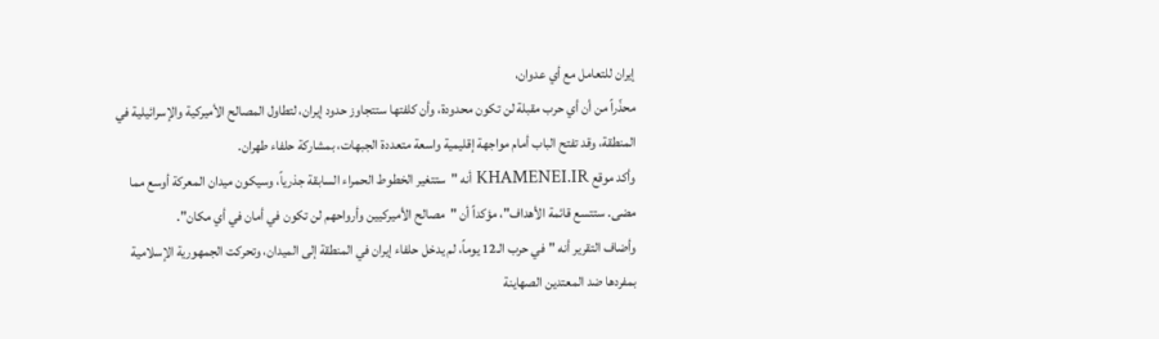إيران للتعامل مع أي عدوان،
محذّراً من أن أي حرب مقبلة لن تكون محدودة، وأن كلفتها ستتجاوز حدود إيران، لتطاول المصالح الأميركية والإسرائيلية في المنطقة، وقد تفتح الباب أمام مواجهة إقليمية واسعة متعددة الجبهات، بمشاركة حلفاء طهران.
وأكد موقع KHAMENEI.IR أنه "ستتغير الخطوط الحمراء السابقة جذرياً، وسيكون ميدان المعركة أوسع مما مضى. ستتسع قائمة الأهداف"، مؤكداً أن "مصالح الأميركيين وأرواحهم لن تكون في أمان في أي مكان".
وأضاف التقرير أنه "في حرب الـ12 يوماً، لم يدخل حلفاء إيران في المنطقة إلى الميدان، وتحركت الجمهورية الإسلامية بمفردها ضد المعتدين الصهاينة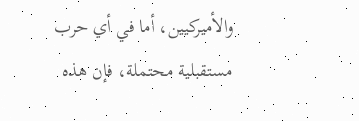والأميركيين، أما في أي حرب مستقبلية محتملة، فإن هذه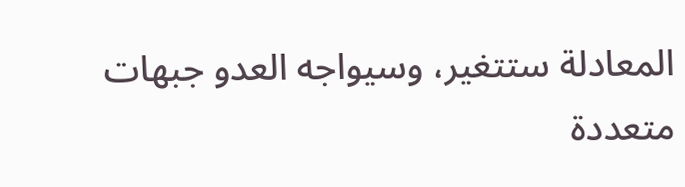المعادلة ستتغير، وسيواجه العدو جبهات متعددة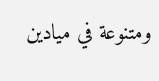ومتنوعة في ميادين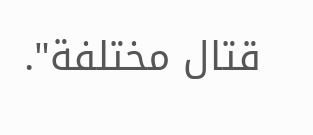قتال مختلفة".